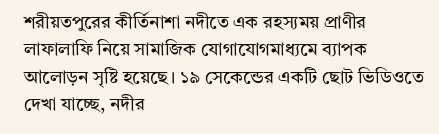শরীয়তপুরের কীর্তিনাশা নদীতে এক রহস্যময় প্রাণীর লাফালাফি নিয়ে সামাজিক যোগাযোগমাধ্যমে ব্যাপক আলোড়ন সৃষ্টি হয়েছে। ১৯ সেকেন্ডের একটি ছোট ভিডিওতে দেখা যাচ্ছে, নদীর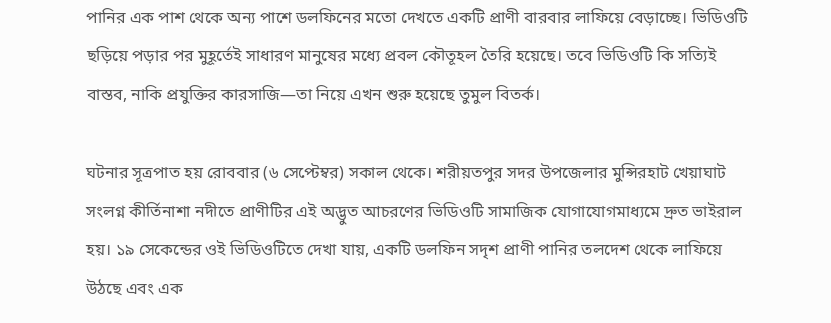পানির এক পাশ থেকে অন্য পাশে ডলফিনের মতো দেখতে একটি প্রাণী বারবার লাফিয়ে বেড়াচ্ছে। ভিডিওটি ছড়িয়ে পড়ার পর মুহূর্তেই সাধারণ মানুষের মধ্যে প্রবল কৌতূহল তৈরি হয়েছে। তবে ভিডিওটি কি সত্যিই বাস্তব, নাকি প্রযুক্তির কারসাজি—তা নিয়ে এখন শুরু হয়েছে তুমুল বিতর্ক।

ঘটনার সূত্রপাত হয় রোববার (৬ সেপ্টেম্বর) সকাল থেকে। শরীয়তপুর সদর উপজেলার মুন্সিরহাট খেয়াঘাট সংলগ্ন কীর্তিনাশা নদীতে প্রাণীটির এই অদ্ভুত আচরণের ভিডিওটি সামাজিক যোগাযোগমাধ্যমে দ্রুত ভাইরাল হয়। ১৯ সেকেন্ডের ওই ভিডিওটিতে দেখা যায়, একটি ডলফিন সদৃশ প্রাণী পানির তলদেশ থেকে লাফিয়ে উঠছে এবং এক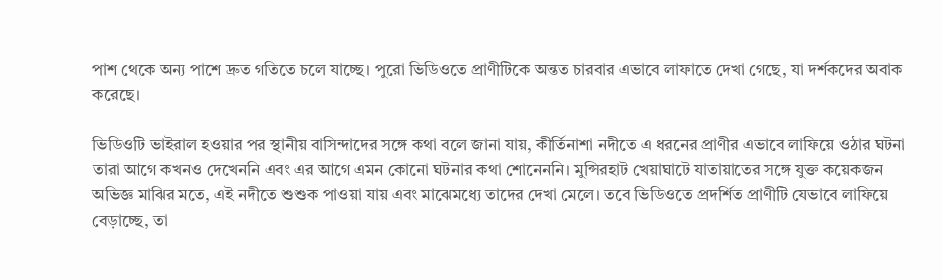পাশ থেকে অন্য পাশে দ্রুত গতিতে চলে যাচ্ছে। পুরো ভিডিওতে প্রাণীটিকে অন্তত চারবার এভাবে লাফাতে দেখা গেছে, যা দর্শকদের অবাক করেছে।

ভিডিওটি ভাইরাল হওয়ার পর স্থানীয় বাসিন্দাদের সঙ্গে কথা বলে জানা যায়, কীর্তিনাশা নদীতে এ ধরনের প্রাণীর এভাবে লাফিয়ে ওঠার ঘটনা তারা আগে কখনও দেখেননি এবং এর আগে এমন কোনো ঘটনার কথা শোনেননি। মুন্সিরহাট খেয়াঘাটে যাতায়াতের সঙ্গে যুক্ত কয়েকজন অভিজ্ঞ মাঝির মতে, এই নদীতে শুশুক পাওয়া যায় এবং মাঝেমধ্যে তাদের দেখা মেলে। তবে ভিডিওতে প্রদর্শিত প্রাণীটি যেভাবে লাফিয়ে বেড়াচ্ছে, তা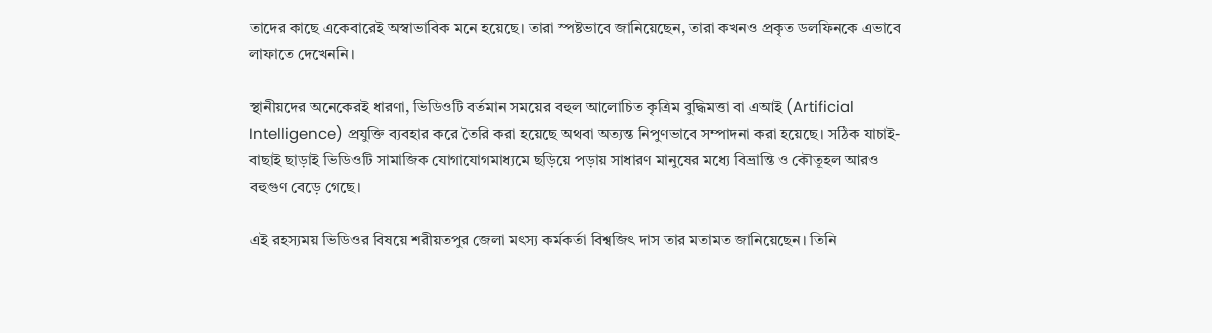তাদের কাছে একেবারেই অস্বাভাবিক মনে হয়েছে। তারা স্পষ্টভাবে জানিয়েছেন, তারা কখনও প্রকৃত ডলফিনকে এভাবে লাফাতে দেখেননি।

স্থানীয়দের অনেকেরই ধারণা, ভিডিওটি বর্তমান সময়ের বহুল আলোচিত কৃত্রিম বুদ্ধিমত্তা বা এআই (Artificial Intelligence) প্রযুক্তি ব্যবহার করে তৈরি করা হয়েছে অথবা অত্যন্ত নিপুণভাবে সম্পাদনা করা হয়েছে। সঠিক যাচাই-বাছাই ছাড়াই ভিডিওটি সামাজিক যোগাযোগমাধ্যমে ছড়িয়ে পড়ায় সাধারণ মানুষের মধ্যে বিভ্রান্তি ও কৌতূহল আরও বহুগুণ বেড়ে গেছে।

এই রহস্যময় ভিডিওর বিষয়ে শরীয়তপুর জেলা মৎস্য কর্মকর্তা বিশ্বজিৎ দাস তার মতামত জানিয়েছেন। তিনি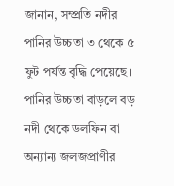জানান, সম্প্রতি নদীর পানির উচ্চতা ৩ থেকে ৫ ফুট পর্যন্ত বৃদ্ধি পেয়েছে। পানির উচ্চতা বাড়লে বড় নদী থেকে ডলফিন বা অন্যান্য জলজপ্রাণীর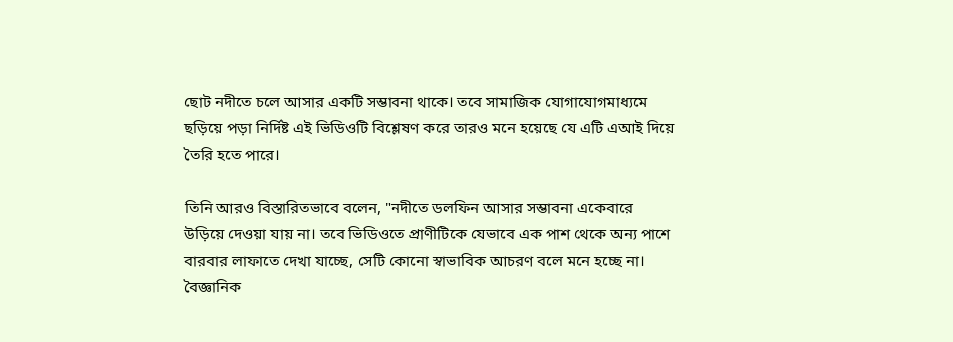ছোট নদীতে চলে আসার একটি সম্ভাবনা থাকে। তবে সামাজিক যোগাযোগমাধ্যমে ছড়িয়ে পড়া নির্দিষ্ট এই ভিডিওটি বিশ্লেষণ করে তারও মনে হয়েছে যে এটি এআই দিয়ে তৈরি হতে পারে।

তিনি আরও বিস্তারিতভাবে বলেন, "নদীতে ডলফিন আসার সম্ভাবনা একেবারে উড়িয়ে দেওয়া যায় না। তবে ভিডিওতে প্রাণীটিকে যেভাবে এক পাশ থেকে অন্য পাশে বারবার লাফাতে দেখা যাচ্ছে, সেটি কোনো স্বাভাবিক আচরণ বলে মনে হচ্ছে না। বৈজ্ঞানিক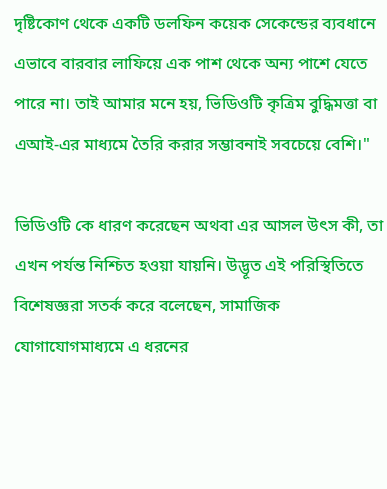দৃষ্টিকোণ থেকে একটি ডলফিন কয়েক সেকেন্ডের ব্যবধানে এভাবে বারবার লাফিয়ে এক পাশ থেকে অন্য পাশে যেতে পারে না। তাই আমার মনে হয়, ভিডিওটি কৃত্রিম বুদ্ধিমত্তা বা এআই-এর মাধ্যমে তৈরি করার সম্ভাবনাই সবচেয়ে বেশি।"

ভিডিওটি কে ধারণ করেছেন অথবা এর আসল উৎস কী, তা এখন পর্যন্ত নিশ্চিত হওয়া যায়নি। উদ্ভূত এই পরিস্থিতিতে বিশেষজ্ঞরা সতর্ক করে বলেছেন, সামাজিক যোগাযোগমাধ্যমে এ ধরনের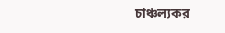চাঞ্চল্যকর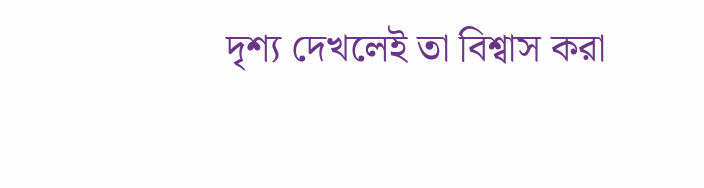দৃশ্য দেখলেই তা বিশ্বাস করা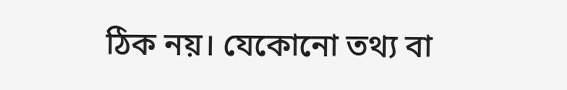ঠিক নয়। যেকোনো তথ্য বা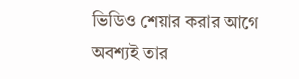ভিডিও শেয়ার করার আগে অবশ্যই তার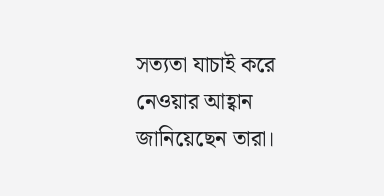সত্যতা যাচাই করে নেওয়ার আহ্বান জানিয়েছেন তারা।